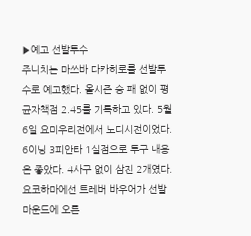▶예고 선발투수
주니치는 마쓰바 다카히로를 선발투수로 예고했다. 올시즌 승 패 없이 평균자책점 2.45를 기록하고 있다. 5월 6일 요미우리전에서 노디시전이었다. 6이닝 3피안타 1실점으로 투구 내용은 좋았다. 4사구 없이 삼진 2개였다. 요코하마에선 트레버 바우어가 선발 마운드에 오른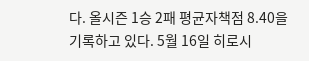다. 올시즌 1승 2패 평균자책점 8.40을 기록하고 있다. 5월 16일 히로시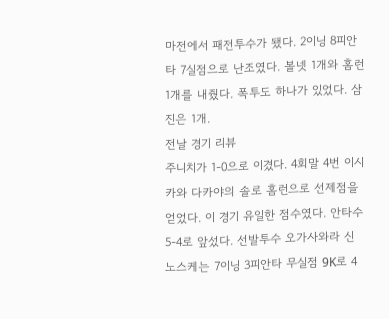마전에서 패전투수가 됐다. 2이닝 8피안타 7실점으로 난조였다. 볼넷 1개와 홈런 1개를 내줬다. 폭투도 하나가 있었다. 삼진은 1개.
전날 경기 리뷰
주니치가 1-0으로 이겼다. 4회말 4번 이시카와 다카야의 솔로 홈런으로 선제점을 얻었다. 이 경기 유일한 점수였다. 안타수 5-4로 앞섰다. 선발투수 오가사와라 신노스케는 7이닝 3피안타 무실점 9K로 4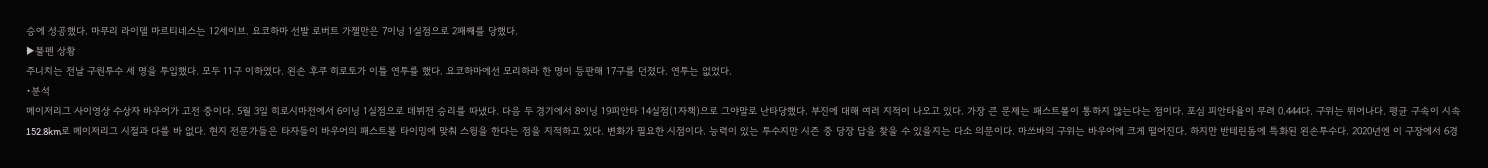승에 성공했다. 마무리 라이델 마르티네스는 12세이브. 요코하마 선발 로버트 가젤만은 7이닝 1실점으로 2패째를 당했다.
▶불펜 상황
주니치는 전날 구원투수 세 명을 투입했다. 모두 11구 이하였다. 왼손 후쿠 히로토가 이틀 연투를 했다. 요코하마에선 모리하라 한 명이 등판해 17구를 던졌다. 연투는 없었다.
•분석
메이저리그 사이영상 수상자 바우어가 고전 중이다. 5월 3일 히로시마전에서 6이닝 1실점으로 데뷔전 승리를 따냈다. 다음 두 경기에서 8이닝 19피안타 14실점(1자책)으로 그야말로 난타당했다. 부진에 대해 여러 지적이 나오고 있다. 가장 큰 문제는 패스트볼이 통하지 않는다는 점이다. 포심 피안타율이 무려 0.444다. 구위는 뛰어나다. 평균 구속이 시속 152.8km로 메이저리그 시절과 다를 바 없다. 현지 전문가들은 타자들이 바우어의 패스트볼 타이밍에 맞춰 스윙을 한다는 점을 지적하고 있다. 변화가 필요한 시점이다. 능력이 있는 투수지만 시즌 중 당장 답을 찾을 수 있을지는 다소 의문이다. 마쓰바의 구위는 바우어에 크게 떨어진다. 하지만 반테린돔에 특화된 왼손투수다. 2020년엔 이 구장에서 6경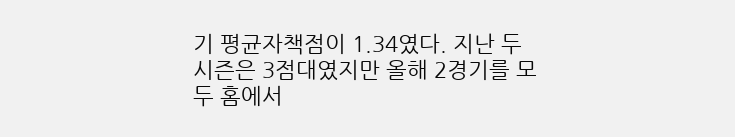기 평균자책점이 1.34였다. 지난 두 시즌은 3점대였지만 올해 2경기를 모두 홈에서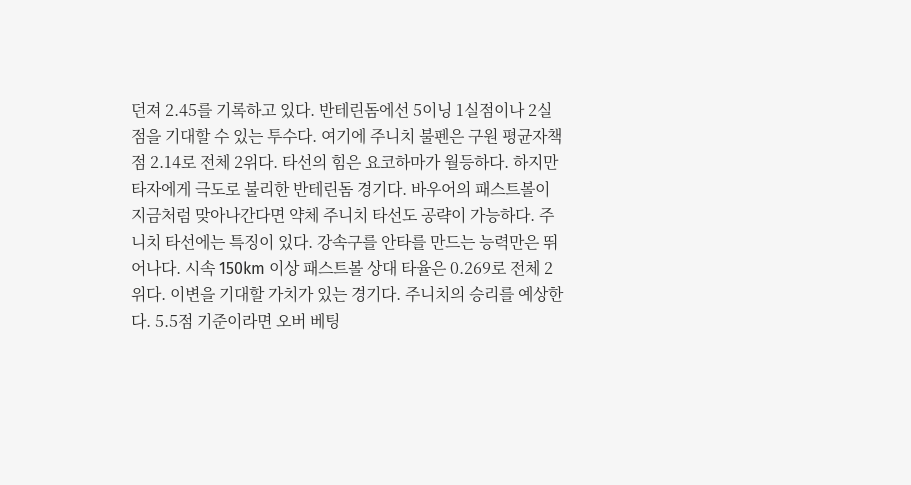던져 2.45를 기록하고 있다. 반테린돔에선 5이닝 1실점이나 2실점을 기대할 수 있는 투수다. 여기에 주니치 불펜은 구원 평균자책점 2.14로 전체 2위다. 타선의 힘은 요코하마가 월등하다. 하지만 타자에게 극도로 불리한 반테린돔 경기다. 바우어의 패스트볼이 지금처럼 맞아나간다면 약체 주니치 타선도 공략이 가능하다. 주니치 타선에는 특징이 있다. 강속구를 안타를 만드는 능력만은 뛰어나다. 시속 150km 이상 패스트볼 상대 타율은 0.269로 전체 2위다. 이변을 기대할 가치가 있는 경기다. 주니치의 승리를 예상한다. 5.5점 기준이라면 오버 베팅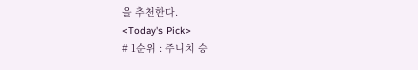을 추천한다.
<Today's Pick>
# 1순위 : 주니치 승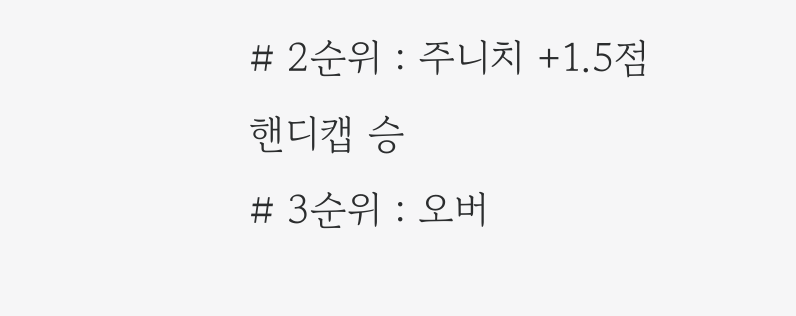# 2순위 : 주니치 +1.5점 핸디캡 승
# 3순위 : 오버